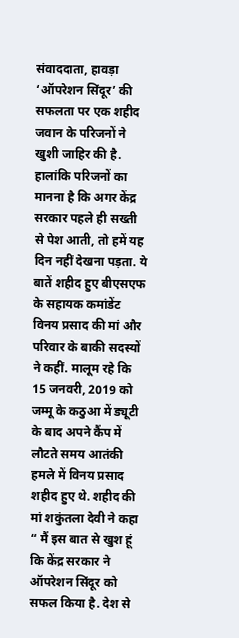संवाददाता, हावड़ा
‘ऑपरेशन सिंदूर’ की सफलता पर एक शहीद जवान के परिजनों ने खुशी जाहिर की है. हालांकि परिजनों का मानना है कि अगर केंद्र सरकार पहले ही सख्ती से पेश आती, तो हमें यह दिन नहीं देखना पड़ता. ये बातें शहीद हुए बीएसएफ के सहायक कमांडेंट विनय प्रसाद की मां और परिवार के बाकी सदस्यों ने कहीं. मालूम रहे कि 15 जनवरी, 2019 को जम्मू के कठुआ में ड्यूटी के बाद अपने कैंप में लौटते समय आतंकी हमले में विनय प्रसाद शहीद हुए थे. शहीद की मां शकुंतला देवी ने कहा “ मैं इस बात से खुश हूं कि केंद्र सरकार ने ऑपरेशन सिंदूर को सफल किया है. देश से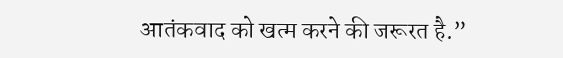आतंकवाद को खत्म करने की जरूरत है.”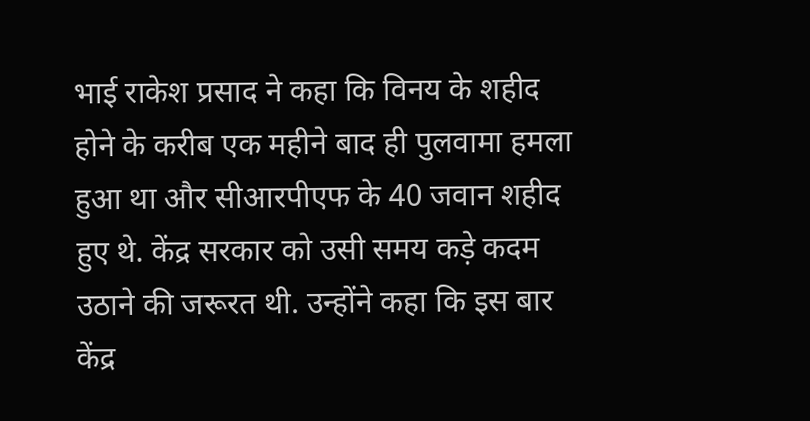भाई राकेश प्रसाद ने कहा कि विनय के शहीद होने के करीब एक महीने बाद ही पुलवामा हमला हुआ था और सीआरपीएफ के 40 जवान शहीद हुए थे. केंद्र सरकार को उसी समय कड़े कदम उठाने की जरूरत थी. उन्होंने कहा कि इस बार केंद्र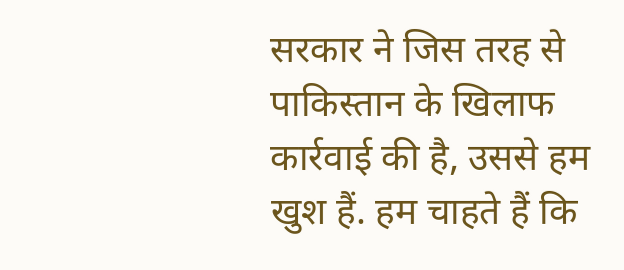सरकार ने जिस तरह से पाकिस्तान के खिलाफ कार्रवाई की है, उससे हम खुश हैं. हम चाहते हैं कि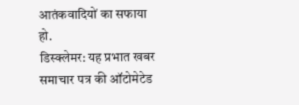आतंकवादियों का सफाया हो.
डिस्क्लेमर: यह प्रभात खबर समाचार पत्र की ऑटोमेटेड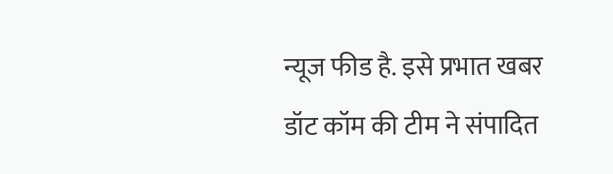न्यूज फीड है. इसे प्रभात खबर डॉट कॉम की टीम ने संपादित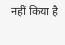नहीं किया है